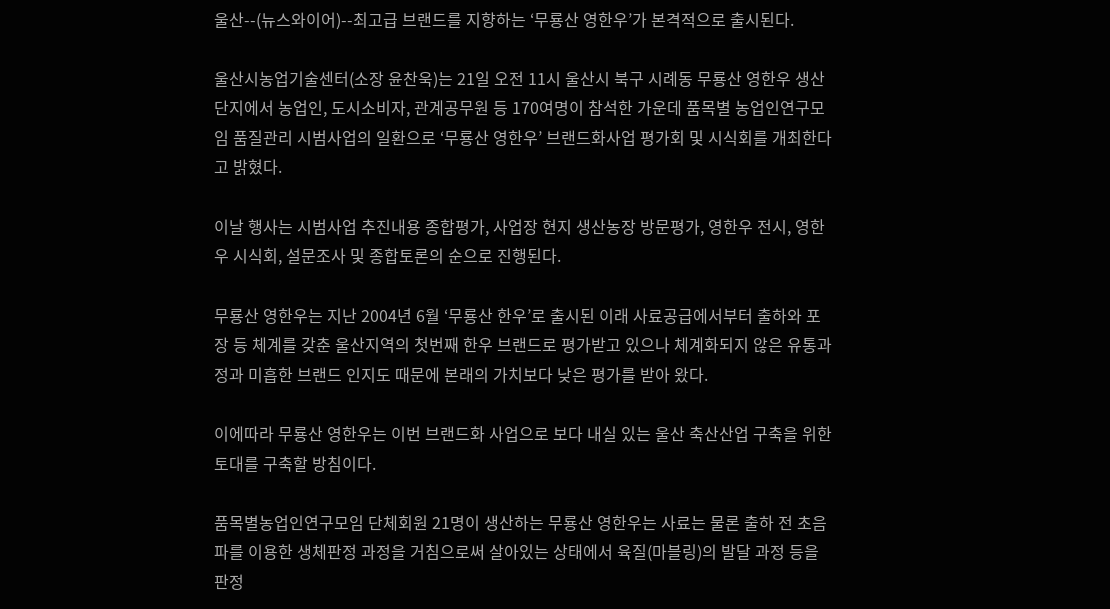울산--(뉴스와이어)--최고급 브랜드를 지향하는 ‘무룡산 영한우’가 본격적으로 출시된다.

울산시농업기술센터(소장 윤찬욱)는 21일 오전 11시 울산시 북구 시례동 무룡산 영한우 생산단지에서 농업인, 도시소비자, 관계공무원 등 170여명이 참석한 가운데 품목별 농업인연구모임 품질관리 시범사업의 일환으로 ‘무룡산 영한우’ 브랜드화사업 평가회 및 시식회를 개최한다고 밝혔다.

이날 행사는 시범사업 추진내용 종합평가, 사업장 현지 생산농장 방문평가, 영한우 전시, 영한우 시식회, 설문조사 및 종합토론의 순으로 진행된다.

무룡산 영한우는 지난 2004년 6월 ‘무룡산 한우’로 출시된 이래 사료공급에서부터 출하와 포장 등 체계를 갖춘 울산지역의 첫번째 한우 브랜드로 평가받고 있으나 체계화되지 않은 유통과정과 미흡한 브랜드 인지도 때문에 본래의 가치보다 낮은 평가를 받아 왔다.

이에따라 무룡산 영한우는 이번 브랜드화 사업으로 보다 내실 있는 울산 축산산업 구축을 위한 토대를 구축할 방침이다.

품목별농업인연구모임 단체회원 21명이 생산하는 무룡산 영한우는 사료는 물론 출하 전 초음파를 이용한 생체판정 과정을 거침으로써 살아있는 상태에서 육질(마블링)의 발달 과정 등을 판정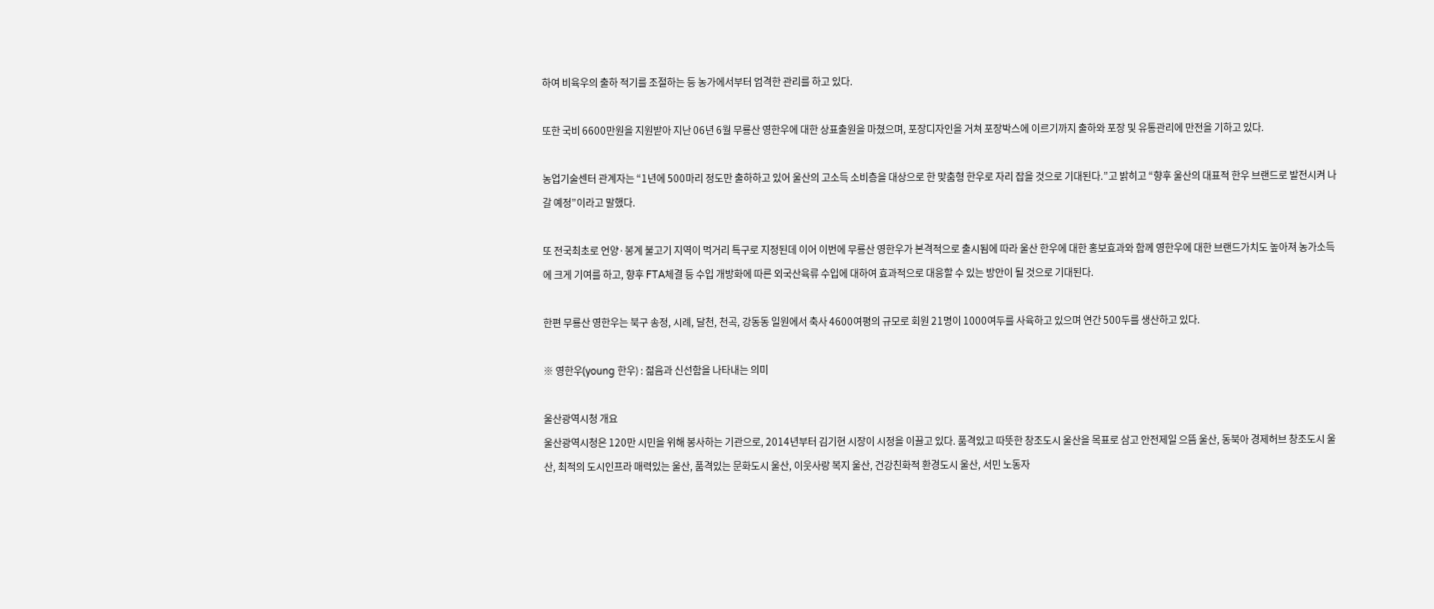하여 비육우의 출하 적기를 조절하는 등 농가에서부터 엄격한 관리를 하고 있다.

또한 국비 6600만원을 지원받아 지난 06년 6월 무룡산 영한우에 대한 상표출원을 마쳤으며, 포장디자인을 거쳐 포장박스에 이르기까지 출하와 포장 및 유통관리에 만전을 기하고 있다.

농업기술센터 관계자는 “1년에 500마리 정도만 출하하고 있어 울산의 고소득 소비층을 대상으로 한 맞춤형 한우로 자리 잡을 것으로 기대된다.”고 밝히고 “향후 울산의 대표적 한우 브랜드로 발전시켜 나갈 예정”이라고 말했다.

또 전국최초로 언양·봉계 불고기 지역이 먹거리 특구로 지정된데 이어 이번에 무룡산 영한우가 본격적으로 출시됨에 따라 울산 한우에 대한 홍보효과와 함께 영한우에 대한 브랜드가치도 높아져 농가소득에 크게 기여를 하고, 향후 FTA체결 등 수입 개방화에 따른 외국산육류 수입에 대하여 효과적으로 대응할 수 있는 방안이 될 것으로 기대된다.

한편 무룡산 영한우는 북구 송정, 시례, 달천, 천곡, 강동동 일원에서 축사 4600여평의 규모로 회원 21명이 1000여두를 사육하고 있으며 연간 500두를 생산하고 있다.

※ 영한우(young 한우) : 젊음과 신선함을 나타내는 의미

울산광역시청 개요
울산광역시청은 120만 시민을 위해 봉사하는 기관으로, 2014년부터 김기현 시장이 시정을 이끌고 있다. 품격있고 따뜻한 창조도시 울산을 목표로 삼고 안전제일 으뜸 울산, 동북아 경제허브 창조도시 울산, 최적의 도시인프라 매력있는 울산, 품격있는 문화도시 울산, 이웃사랑 복지 울산, 건강친화적 환경도시 울산, 서민 노동자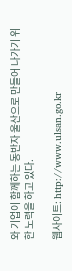와 기업이 함께하는 동반자 울산으로 만들어 나가기 위한 노력을 하고 있다.

웹사이트: http://www.ulsan.go.kr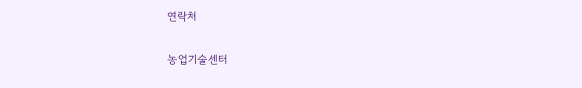연락처

농업기술센터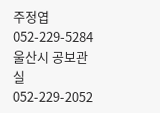주정엽 052-229-5284
울산시 공보관실 052-229-2052